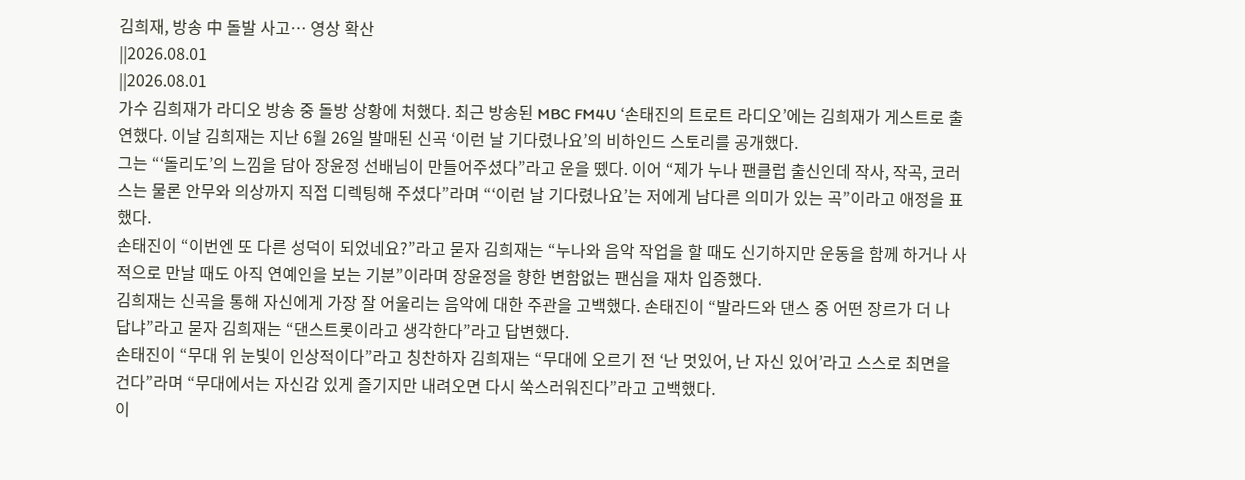김희재, 방송 中 돌발 사고… 영상 확산
||2026.08.01
||2026.08.01
가수 김희재가 라디오 방송 중 돌방 상황에 처했다. 최근 방송된 MBC FM4U ‘손태진의 트로트 라디오’에는 김희재가 게스트로 출연했다. 이날 김희재는 지난 6월 26일 발매된 신곡 ‘이런 날 기다렸나요’의 비하인드 스토리를 공개했다.
그는 “‘돌리도’의 느낌을 담아 장윤정 선배님이 만들어주셨다”라고 운을 뗐다. 이어 “제가 누나 팬클럽 출신인데 작사, 작곡, 코러스는 물론 안무와 의상까지 직접 디렉팅해 주셨다”라며 “‘이런 날 기다렸나요’는 저에게 남다른 의미가 있는 곡”이라고 애정을 표했다.
손태진이 “이번엔 또 다른 성덕이 되었네요?”라고 묻자 김희재는 “누나와 음악 작업을 할 때도 신기하지만 운동을 함께 하거나 사적으로 만날 때도 아직 연예인을 보는 기분”이라며 장윤정을 향한 변함없는 팬심을 재차 입증했다.
김희재는 신곡을 통해 자신에게 가장 잘 어울리는 음악에 대한 주관을 고백했다. 손태진이 “발라드와 댄스 중 어떤 장르가 더 나 답냐”라고 묻자 김희재는 “댄스트롯이라고 생각한다”라고 답변했다.
손태진이 “무대 위 눈빛이 인상적이다”라고 칭찬하자 김희재는 “무대에 오르기 전 ‘난 멋있어, 난 자신 있어’라고 스스로 최면을 건다”라며 “무대에서는 자신감 있게 즐기지만 내려오면 다시 쑥스러워진다”라고 고백했다.
이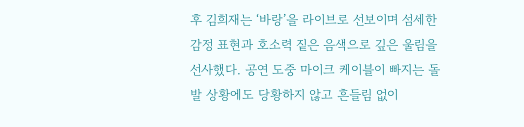후 김희재는 ‘바랑’을 라이브로 선보이며 섬세한 감정 표현과 호소력 짙은 음색으로 깊은 울림을 선사했다. 공연 도중 마이크 케이블이 빠지는 돌발 상황에도 당황하지 않고 흔들림 없이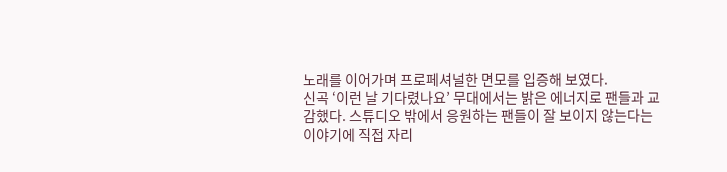노래를 이어가며 프로페셔널한 면모를 입증해 보였다.
신곡 ‘이런 날 기다렸나요’ 무대에서는 밝은 에너지로 팬들과 교감했다. 스튜디오 밖에서 응원하는 팬들이 잘 보이지 않는다는 이야기에 직접 자리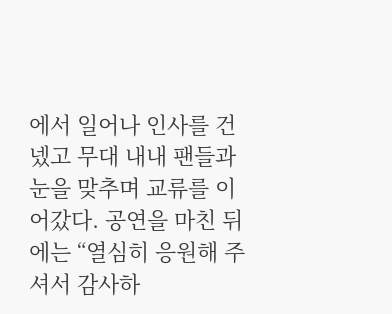에서 일어나 인사를 건넸고 무대 내내 팬들과 눈을 맞추며 교류를 이어갔다. 공연을 마친 뒤에는 “열심히 응원해 주셔서 감사하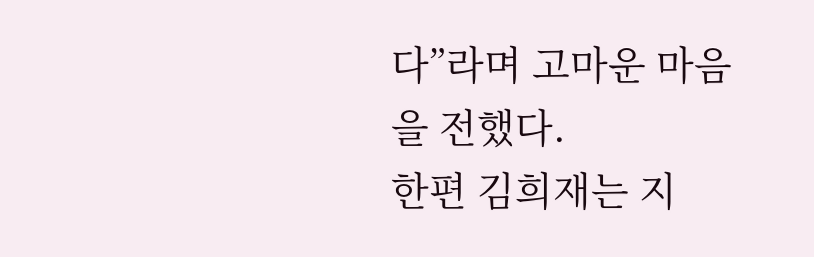다”라며 고마운 마음을 전했다.
한편 김희재는 지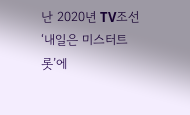난 2020년 TV조선 ‘내일은 미스터트롯’에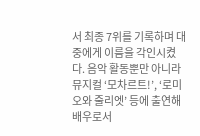서 최종 7위를 기록하며 대중에게 이름을 각인시켰다. 음악 활동뿐만 아니라 뮤지컬 ‘모차르트!’, ‘로미오와 줄리엣’ 등에 출연해 배우로서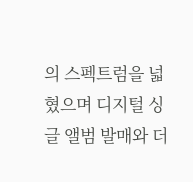의 스펙트럼을 넓혔으며 디지털 싱글 앨범 발매와 더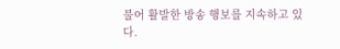불어 활발한 방송 행보를 지속하고 있다.